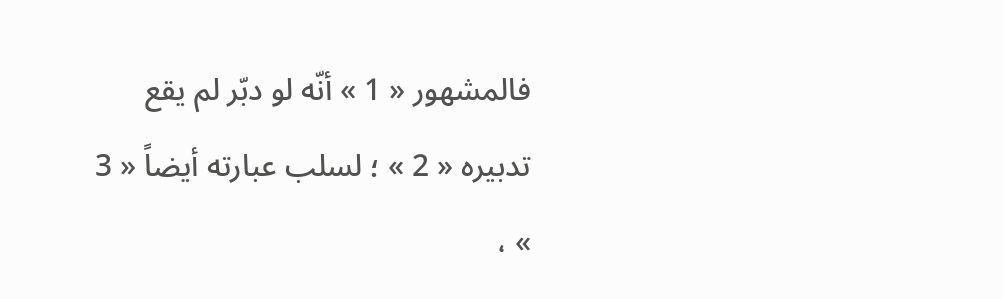فالمشهور « 1 » أنّه لو دبّر لم يقع تدبيره « 2 » ؛ لسلب عبارته أيضاً « 3 » ،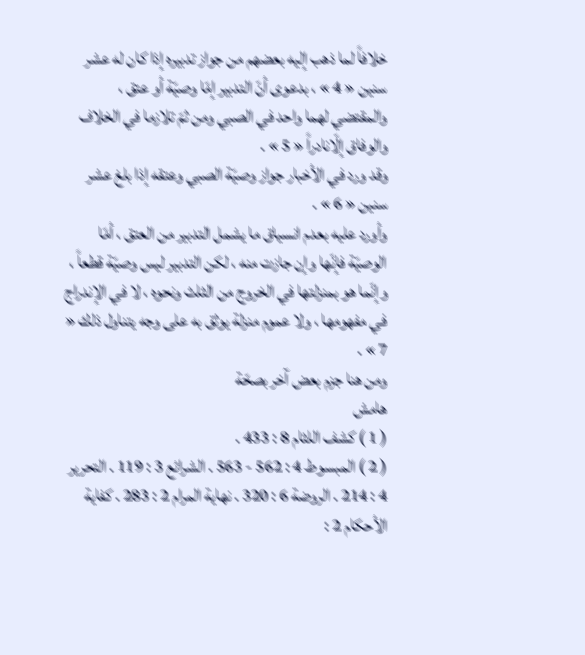خلافاً لما ذهب إليه بعضهم من جواز تدبيره إذا كان له عشر سنين « 4 » ، بدعوى أنّ التدبير إمّا وصيّة أو عتق ، والمقتضي لهما واحد في الصبي ومن ثمّ تلازما في الخلاف والوفاق إلّانادراً « 5 » .
وقد ورد في الأخبار جواز وصيّة الصبي وعتقه إذا بلغ عشر سنين « 6 » .
وأورد عليه بعدم انسياق ما يشمل التدبير من العتق ، أمّا الوصيّة فإنّها وإن جازت منه ، لكن التدبير ليس وصيّة قطعاً ، وإنّما هو بمنزلتها في الخروج من الثلث ونحوه ، لا في الإندراج في مفهومها ، ولا عموم منزلة يوثق به على وجه يتناول ذلك « 7 » .
ومن هنا جزم بعض آخر بصحّة
هامش
( 1 ) كشف اللثام 8 : 433 .
( 2 ) المبسوط 4 : 562 - 563 . الشرائع 3 : 119 . التحرير 4 : 214 . الروضة 6 : 320 . نهاية المرام 2 : 283 . كفاية الأحكام 2 :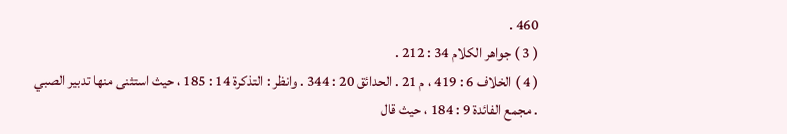460 .
( 3 ) جواهر الكلام 34 : 212 .
( 4 ) الخلاف 6 : 419 ، م 21 . الحدائق 20 : 344 . وانظر : التذكرة 14 : 185 ، حيث استثنى منها تدبير الصبي . مجمع الفائدة 9 : 184 ، حيث قال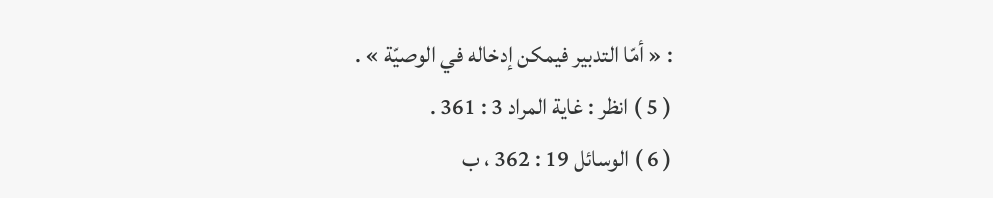: « أمّا التدبير فيمكن إدخاله في الوصيّة » .
( 5 ) انظر : غاية المراد 3 : 361 .
( 6 ) الوسائل 19 : 362 ، ب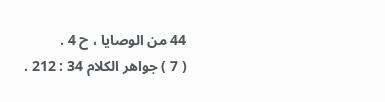44 من الوصايا ، ح 4 .
( 7 ) جواهر الكلام 34 : 212 .